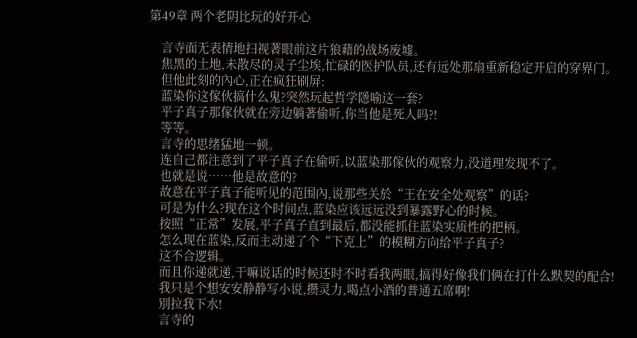第49章 两个老阴比玩的好开心

    言寺面无表情地扫视著眼前这片狼藉的战场废墟。
    焦黑的土地,未散尽的灵子尘埃,忙碌的医护队员,还有远处那扇重新稳定开启的穿界门。
    但他此刻的內心,正在疯狂刷屏:
    蓝染你这傢伙搞什么鬼?突然玩起哲学隱喻这一套?
    平子真子那傢伙就在旁边躺著偷听,你当他是死人吗?!
    等等。
    言寺的思绪猛地一顿。
    连自己都注意到了平子真子在偷听,以蓝染那傢伙的观察力,没道理发现不了。
    也就是说……他是故意的?
    故意在平子真子能听见的范围內,说那些关於“王在安全处观察”的话?
    可是为什么?现在这个时间点,蓝染应该远远没到暴露野心的时候。
    按照“正常”发展,平子真子直到最后,都没能抓住蓝染实质性的把柄。
    怎么现在蓝染,反而主动递了个“下克上”的模糊方向给平子真子?
    这不合逻辑。
    而且你递就递,干嘛说话的时候还时不时看我两眼,搞得好像我们俩在打什么默契的配合!
    我只是个想安安静静写小说,攒灵力,喝点小酒的普通五席啊!
    別拉我下水!
    言寺的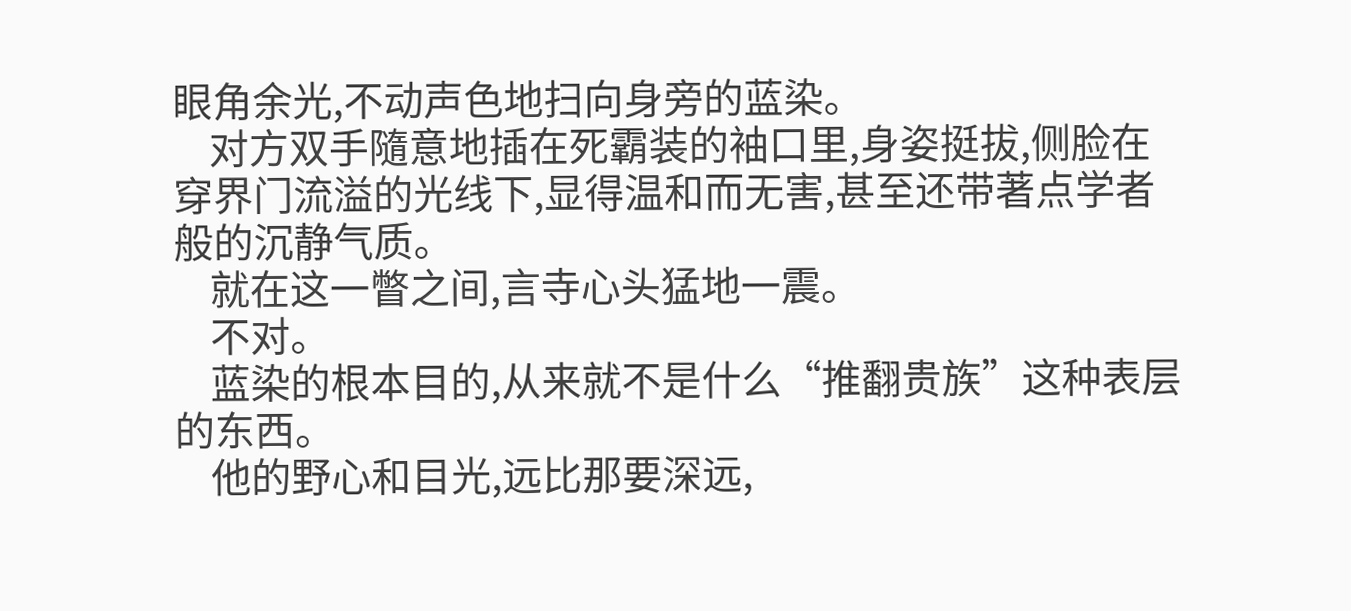眼角余光,不动声色地扫向身旁的蓝染。
    对方双手隨意地插在死霸装的袖口里,身姿挺拔,侧脸在穿界门流溢的光线下,显得温和而无害,甚至还带著点学者般的沉静气质。
    就在这一瞥之间,言寺心头猛地一震。
    不对。
    蓝染的根本目的,从来就不是什么“推翻贵族”这种表层的东西。
    他的野心和目光,远比那要深远,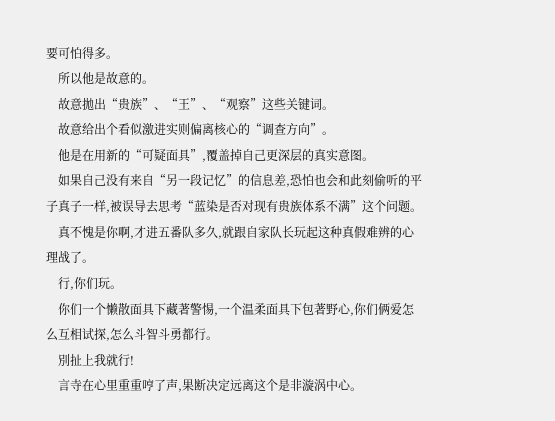要可怕得多。
    所以他是故意的。
    故意拋出“贵族”、“王”、“观察”这些关键词。
    故意给出个看似激进实则偏离核心的“调查方向”。
    他是在用新的“可疑面具”,覆盖掉自己更深层的真实意图。
    如果自己没有来自“另一段记忆”的信息差,恐怕也会和此刻偷听的平子真子一样,被误导去思考“蓝染是否对现有贵族体系不满”这个问题。
    真不愧是你啊,才进五番队多久,就跟自家队长玩起这种真假难辨的心理战了。
    行,你们玩。
    你们一个懒散面具下藏著警惕,一个温柔面具下包著野心,你们俩爱怎么互相试探,怎么斗智斗勇都行。
    別扯上我就行!
    言寺在心里重重哼了声,果断决定远离这个是非漩涡中心。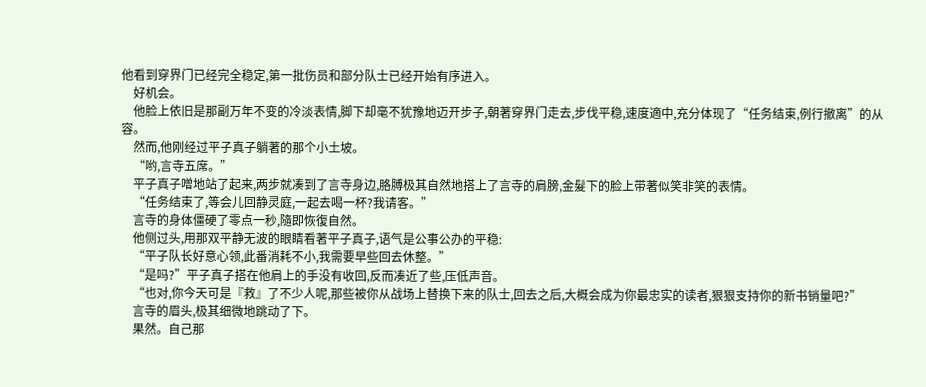他看到穿界门已经完全稳定,第一批伤员和部分队士已经开始有序进入。
    好机会。
    他脸上依旧是那副万年不变的冷淡表情,脚下却毫不犹豫地迈开步子,朝著穿界门走去,步伐平稳,速度適中,充分体现了“任务结束,例行撤离”的从容。
    然而,他刚经过平子真子躺著的那个小土坡。
    “哟,言寺五席。”
    平子真子噌地站了起来,两步就凑到了言寺身边,胳膊极其自然地搭上了言寺的肩膀,金髮下的脸上带著似笑非笑的表情。
    “任务结束了,等会儿回静灵庭,一起去喝一杯?我请客。”
    言寺的身体僵硬了零点一秒,隨即恢復自然。
    他侧过头,用那双平静无波的眼睛看著平子真子,语气是公事公办的平稳:
    “平子队长好意心领,此番消耗不小,我需要早些回去休整。”
    “是吗?”平子真子搭在他肩上的手没有收回,反而凑近了些,压低声音。
    “也对,你今天可是『救』了不少人呢,那些被你从战场上替换下来的队士,回去之后,大概会成为你最忠实的读者,狠狠支持你的新书销量吧?”
    言寺的眉头,极其细微地跳动了下。
    果然。自己那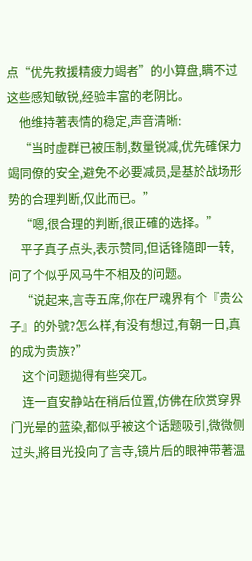点“优先救援精疲力竭者”的小算盘,瞒不过这些感知敏锐,经验丰富的老阴比。
    他维持著表情的稳定,声音清晰:
    “当时虚群已被压制,数量锐减,优先確保力竭同僚的安全,避免不必要减员,是基於战场形势的合理判断,仅此而已。”
    “嗯,很合理的判断,很正確的选择。”
    平子真子点头,表示赞同,但话锋隨即一转,问了个似乎风马牛不相及的问题。
    “说起来,言寺五席,你在尸魂界有个『贵公子』的外號?怎么样,有没有想过,有朝一日,真的成为贵族?”
    这个问题拋得有些突兀。
    连一直安静站在稍后位置,仿佛在欣赏穿界门光晕的蓝染,都似乎被这个话题吸引,微微侧过头,將目光投向了言寺,镜片后的眼神带著温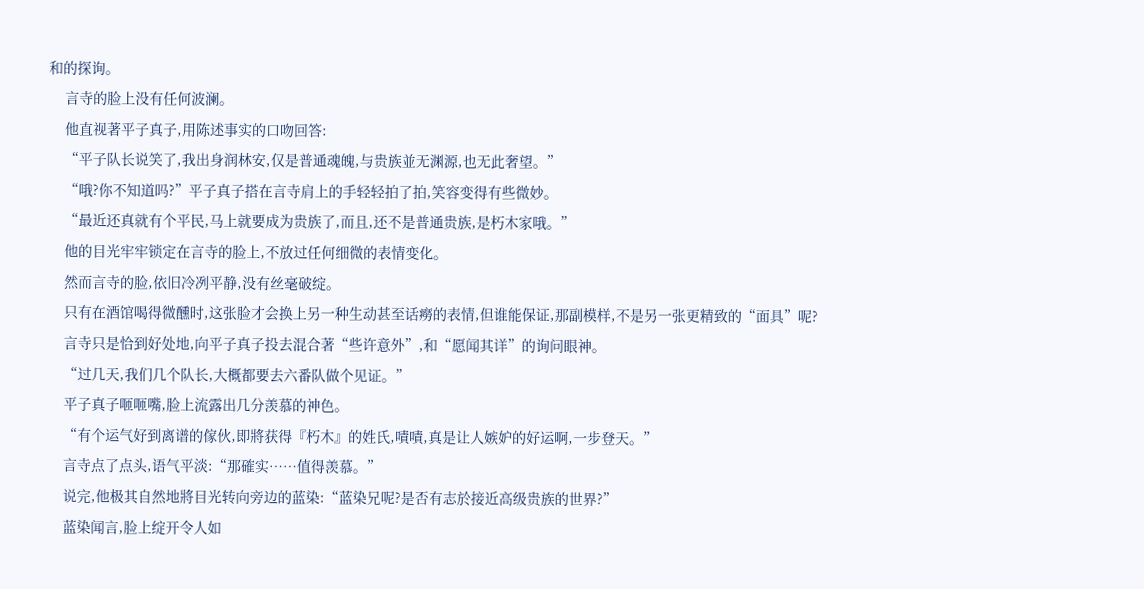和的探询。
    言寺的脸上没有任何波澜。
    他直视著平子真子,用陈述事实的口吻回答:
    “平子队长说笑了,我出身润林安,仅是普通魂魄,与贵族並无渊源,也无此奢望。”
    “哦?你不知道吗?”平子真子搭在言寺肩上的手轻轻拍了拍,笑容变得有些微妙。
    “最近还真就有个平民,马上就要成为贵族了,而且,还不是普通贵族,是朽木家哦。”
    他的目光牢牢锁定在言寺的脸上,不放过任何细微的表情变化。
    然而言寺的脸,依旧冷冽平静,没有丝毫破绽。
    只有在酒馆喝得微醺时,这张脸才会换上另一种生动甚至话癆的表情,但谁能保证,那副模样,不是另一张更精致的“面具”呢?
    言寺只是恰到好处地,向平子真子投去混合著“些许意外”,和“愿闻其详”的询问眼神。
    “过几天,我们几个队长,大概都要去六番队做个见证。”
    平子真子咂咂嘴,脸上流露出几分羡慕的神色。
    “有个运气好到离谱的傢伙,即將获得『朽木』的姓氏,嘖嘖,真是让人嫉妒的好运啊,一步登天。”
    言寺点了点头,语气平淡:“那確实……值得羡慕。”
    说完,他极其自然地將目光转向旁边的蓝染:“蓝染兄呢?是否有志於接近高级贵族的世界?”
    蓝染闻言,脸上绽开令人如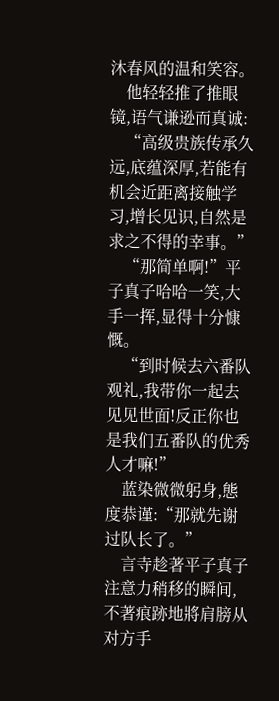沐春风的温和笑容。
    他轻轻推了推眼镜,语气谦逊而真诚:
    “高级贵族传承久远,底蕴深厚,若能有机会近距离接触学习,增长见识,自然是求之不得的幸事。”
    “那简单啊!”平子真子哈哈一笑,大手一挥,显得十分慷慨。
    “到时候去六番队观礼,我带你一起去见见世面!反正你也是我们五番队的优秀人才嘛!”
    蓝染微微躬身,態度恭谨:“那就先谢过队长了。”
    言寺趁著平子真子注意力稍移的瞬间,不著痕跡地將肩膀从对方手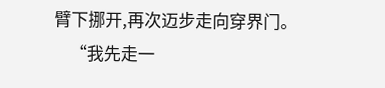臂下挪开,再次迈步走向穿界门。
    “我先走一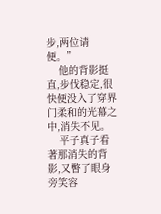步,两位请便。”
    他的背影挺直,步伐稳定,很快便没入了穿界门柔和的光幕之中,消失不见。
    平子真子看著那消失的背影,又瞥了眼身旁笑容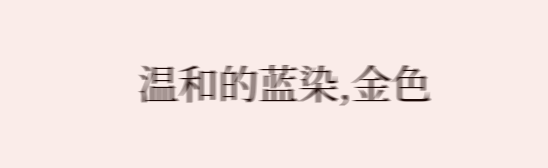温和的蓝染,金色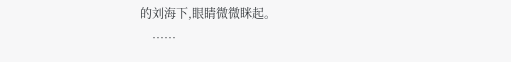的刘海下,眼睛微微眯起。
    ……